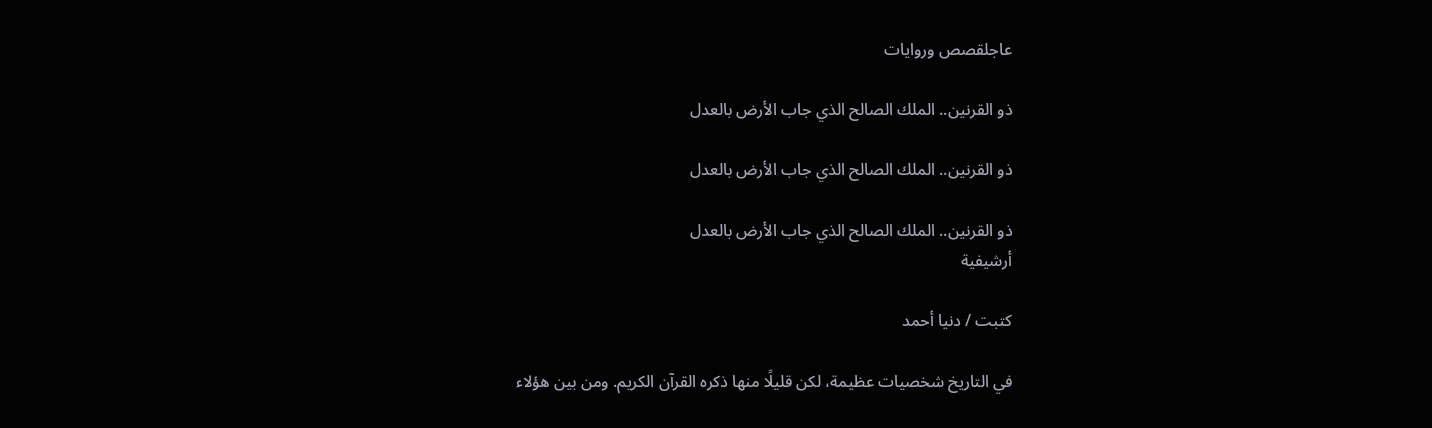عاجلقصص وروايات

ذو القرنين.. الملك الصالح الذي جاب الأرض بالعدل

ذو القرنين.. الملك الصالح الذي جاب الأرض بالعدل

ذو القرنين.. الملك الصالح الذي جاب الأرض بالعدل
أرشيفية

كتبت / دنيا أحمد

في التاريخ شخصيات عظيمة، لكن قليلًا منها ذكره القرآن الكريم. ومن بين هؤلاء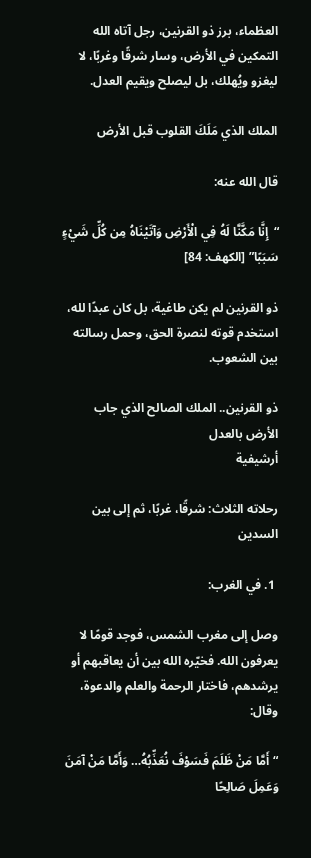العظماء، برز ذو القرنين، رجل آتاه الله التمكين في الأرض، وسار شرقًا وغربًا، لا ليغزو ويُهلك، بل ليصلح ويقيم العدل.

الملك الذي مَلَكَ القلوب قبل الأرض

قال الله عنه:

“إِنَّا مَكَّنَّا لَهُ فِي الْأَرْضِ وَآتَيْنَاهُ مِن كُلِّ شَيْءٍ سَبَبًا” [الكهف: 84]

ذو القرنين لم يكن طاغية، بل كان عبدًا لله، استخدم قوته لنصرة الحق، وحمل رسالته بين الشعوب.

ذو القرنين.. الملك الصالح الذي جاب الأرض بالعدل
أرشيفية

رحلاته الثلاث: شرقًا، غربًا، ثم إلى بين السدين

 1. في الغرب:

وصل إلى مغرب الشمس، فوجد قومًا لا يعرفون الله. فخيّره الله بين أن يعاقبهم أو يرشدهم، فاختار الرحمة والعلم والدعوة، وقال:

“أَمَّا مَنْ ظَلَمَ فَسَوْفَ نُعَذِّبُهُ… وَأَمَّا مَنْ آمَنَ وَعَمِلَ صَالِحًا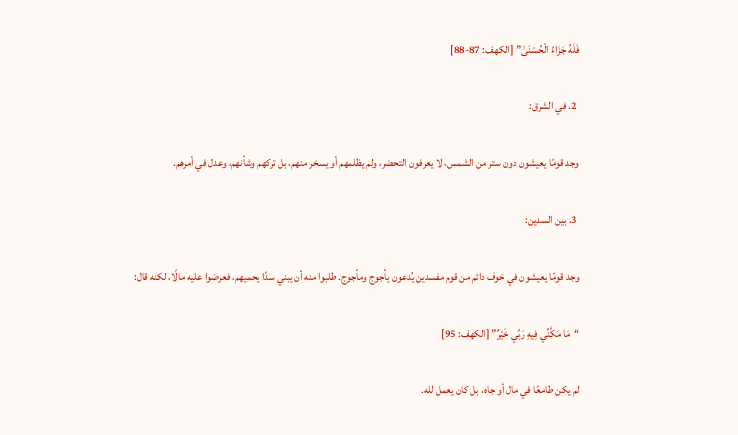فَلَهُ جَزَاءً الْحُسْنَىٰ” [الكهف: 87-88]

 2. في الشرق:

وجد قومًا يعيشون دون ستر من الشمس، لا يعرفون التحضر، ولم يظلمهم أو يسخر منهم، بل تركهم وشأنهم، وعدل في أمرهم.

 3. بين السدين:

وجد قومًا يعيشون في خوف دائم من قوم مفسدين يُدعون يأجوج ومأجوج. طلبوا منه أن يبني سدًا يحميهم، فعرضوا عليه مالًا، لكنه قال:

“مَا مَكَّنِّي فِيهِ رَبِّي خَيْرٌ” [الكهف: 95]

لم يكن طامعًا في مال أو جاه، بل كان يعمل لله.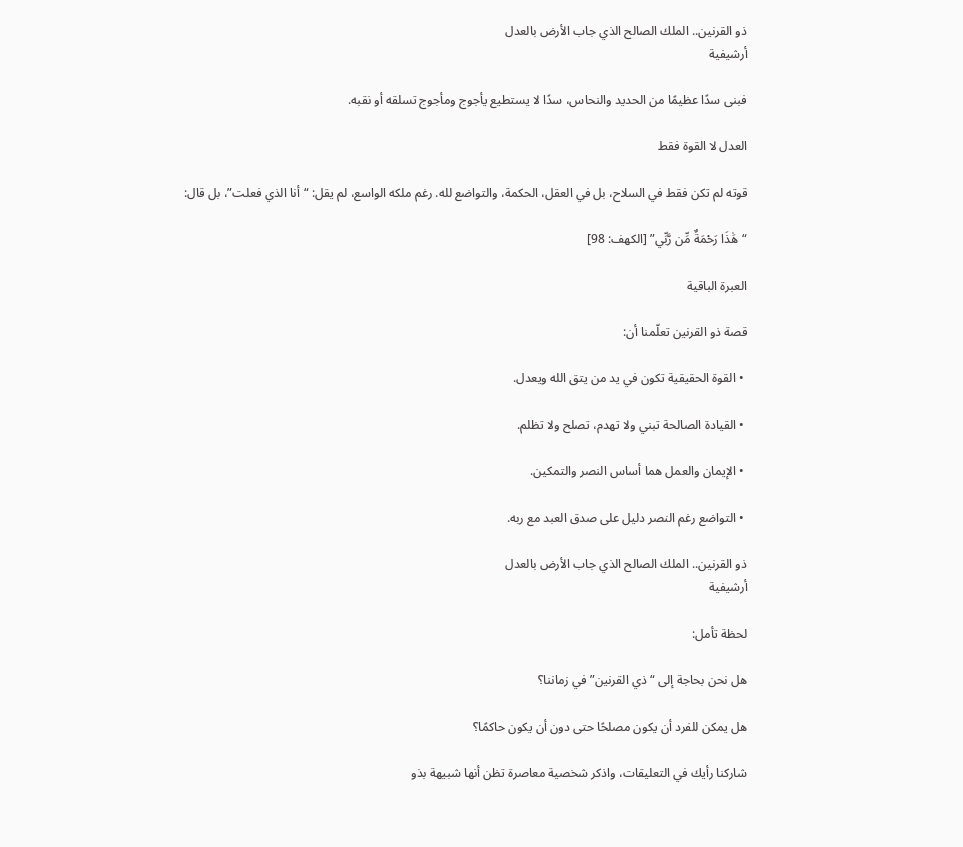ذو القرنين.. الملك الصالح الذي جاب الأرض بالعدل
أرشيفية

فبنى سدًا عظيمًا من الحديد والنحاس، سدًا لا يستطيع يأجوج ومأجوج تسلقه أو نقبه.

العدل لا القوة فقط

قوته لم تكن فقط في السلاح، بل في العقل، الحكمة، والتواضع لله. رغم ملكه الواسع، لم يقل: “أنا الذي فعلت”، بل قال:

“هَٰذَا رَحْمَةٌ مِّن رَّبِّي” [الكهف: 98]

العبرة الباقية

قصة ذو القرنين تعلّمنا أن:

 • القوة الحقيقية تكون في يد من يتق الله ويعدل.

 • القيادة الصالحة تبني ولا تهدم، تصلح ولا تظلم.

 • الإيمان والعمل هما أساس النصر والتمكين.

 • التواضع رغم النصر دليل على صدق العبد مع ربه.

ذو القرنين.. الملك الصالح الذي جاب الأرض بالعدل
أرشيفية

لحظة تأمل:

هل نحن بحاجة إلى “ذي القرنين” في زماننا؟

هل يمكن للفرد أن يكون مصلحًا حتى دون أن يكون حاكمًا؟

شاركنا رأيك في التعليقات، واذكر شخصية معاصرة تظن أنها شبيهة بذو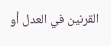القرنين في العدل أو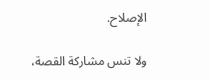الإصلاح.

ولا تنس مشاركة القصة،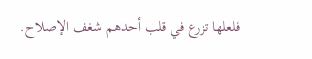فلعلها تزرع في قلب أحدهم شغف الإصلاح.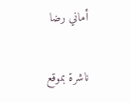أماني رضا

ناشرة بموقع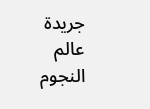جريدة عالم النجوم